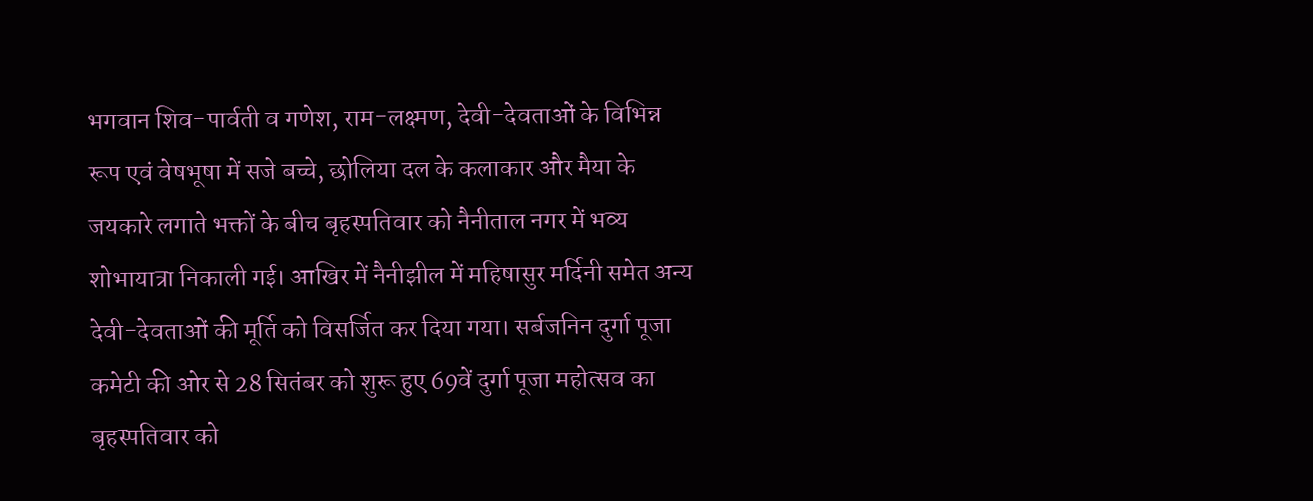भगवान शिव-पार्वती व गणेश, राम-लक्ष्मण, देवी-देवताओं के विभिन्न रूप एवं वेषभूषा में सजे बच्चे, छोलिया दल के कलाकार और मैया के जयकारे लगाते भक्तों के बीच बृहस्पतिवार को नैनीताल नगर में भव्य शोभायात्रा निकाली गई। आखिर में नैनीझील में महिषासुर मर्दिनी समेत अन्य देवी-देवताओं की मूर्ति को विसर्जित कर दिया गया। सर्बजनिन दुर्गा पूजा कमेटी की ओर से 28 सितंबर को शुरू हुए 69वें दुर्गा पूजा महोत्सव का बृहस्पतिवार को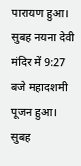पारायण हुआ। सुबह नयना देवी मंदिर में 9:27 बजे महादशमी पूजन हुआ। सुबह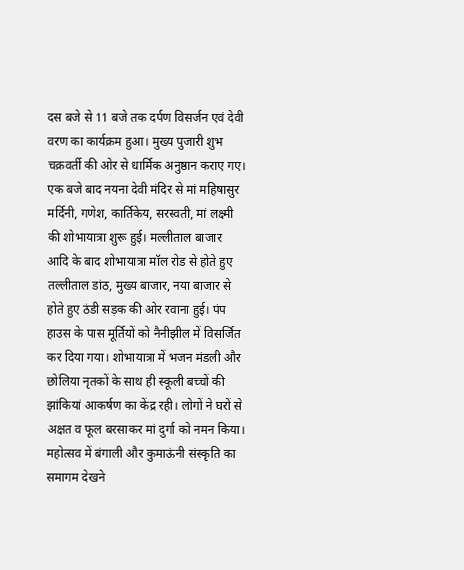दस बजे से 11 बजे तक दर्पण विसर्जन एवं देवी वरण का कार्यक्रम हुआ। मुख्य पुजारी शुभ चक्रवर्ती की ओर से धार्मिक अनुष्ठान कराए गए। एक बजे बाद नयना देवी मंदिर से मां महिषासुर मर्दिनी, गणेश, कार्तिकेय, सरस्वती, मां लक्ष्मी की शोभायात्रा शुरू हुई। मल्लीताल बाजार आदि के बाद शोभायात्रा मॉल रोड से होते हुए तल्लीताल डांठ, मुख्य बाजार, नया बाजार से होते हुए ठंडी सड़क की ओर रवाना हुई। पंप हाउस के पास मूर्तियों को नैनीझील में विसर्जित कर दिया गया। शोभायात्रा में भजन मंडली और छोलिया नृतकों के साथ ही स्कूली बच्चों की झांकियां आकर्षण का केंद्र रही। लोगों ने घरों से अक्षत व फूल बरसाकर मां दुर्गा को नमन किया। महोत्सव में बंगाली और कुमाऊंनी संस्कृति का समागम देखने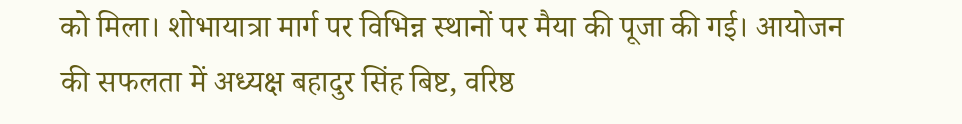को मिला। शोभायात्रा मार्ग पर विभिन्न स्थानों पर मैया की पूजा की गई। आयोजन की सफलता में अध्यक्ष बहादुर सिंह बिष्ट, वरिष्ठ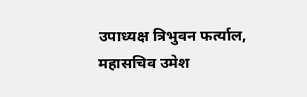उपाध्यक्ष त्रिभुवन फर्त्याल, महासचिव उमेश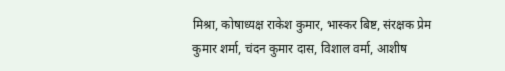मिश्रा, कोषाध्यक्ष राकेश कुमार, भास्कर बिष्ट, संरक्षक प्रेम कुमार शर्मा, चंदन कुमार दास, विशाल वर्मा, आशीष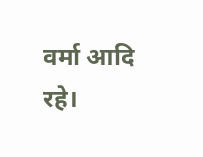वर्मा आदि रहे।